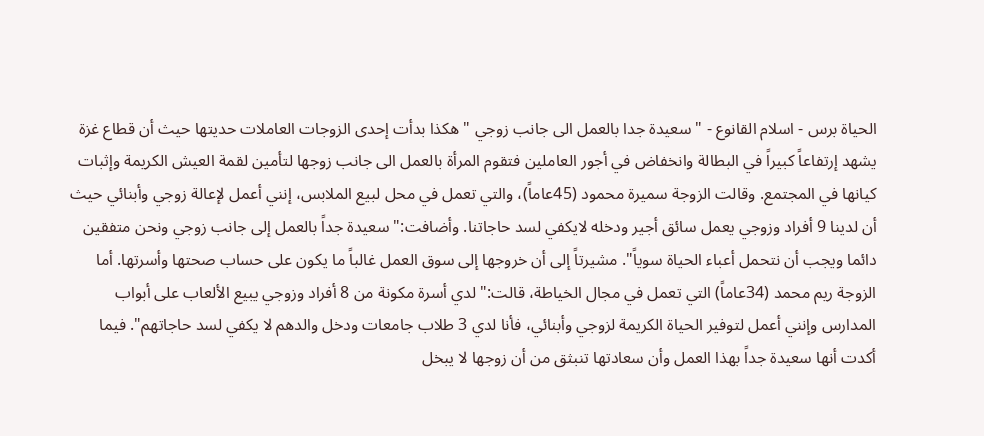الحياة برس - اسلام القانوع - " سعيدة جدا بالعمل الى جانب زوجي " هكذا بدأت إحدى الزوجات العاملات حديتها حيث أن قطاع غزة يشهد إرتفاعاً كبيراً في البطالة وانخفاض في أجور العاملين فتقوم المرأة بالعمل الى جانب زوجها لتأمين لقمة العيش الكريمة وإثبات كيانها في المجتمع. وقالت الزوجة سميرة محمود (45عاماً)، والتي تعمل في محل لبيع الملابس، إنني أعمل لإعالة زوجي وأبنائي حيث أن لدينا 9 أفراد وزوجي يعمل سائق أجير ودخله لايكفي لسد حاجاتنا. وأضافت:" سعيدة جداً بالعمل إلى جانب زوجي ونحن متفقين دائما ويجب أن نتحمل أعباء الحياة سوياً". مشيرتاً إلى أن خروجها إلى سوق العمل غالباً ما يكون على حساب صحتها وأسرتها. أما الزوجة ريم محمد (34عاماً) التي تعمل في مجال الخياطة، قالت:" لدي أسرة مكونة من 8 أفراد وزوجي يبيع الألعاب على أبواب المدارس وإنني أعمل لتوفير الحياة الكريمة لزوجي وأبنائي، فأنا لدي 3 طلاب جامعات ودخل والدهم لا يكفي لسد حاجاتهم". فيما أكدت أنها سعيدة جداً بهذا العمل وأن سعادتها تنبثق من أن زوجها لا يبخل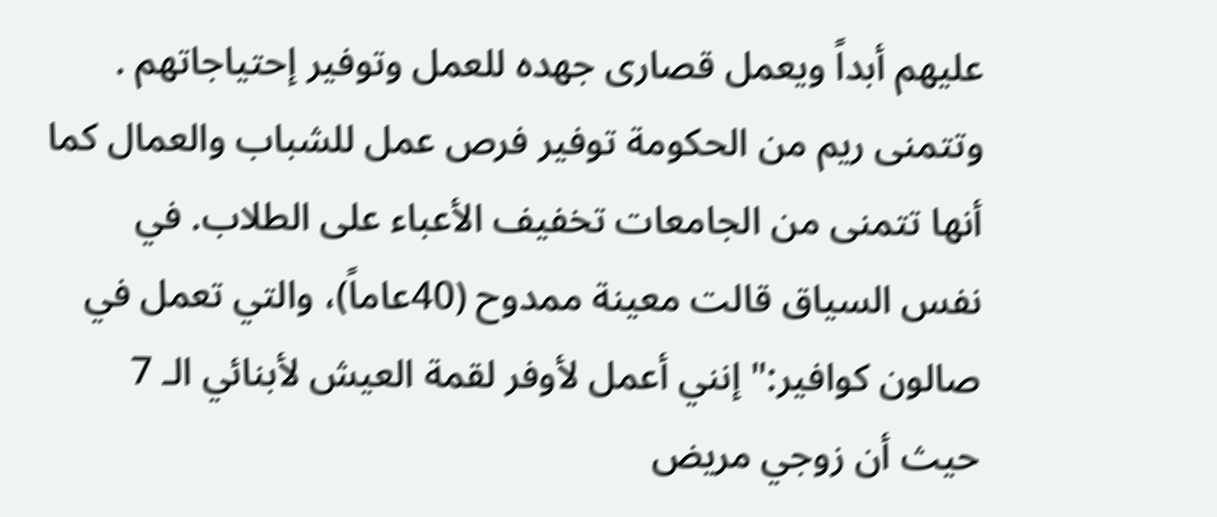عليهم أبداً ويعمل قصارى جهده للعمل وتوفير إحتياجاتهم . وتتمنى ريم من الحكومة توفير فرص عمل للشباب والعمال كما أنها تتمنى من الجامعات تخفيف الأعباء على الطلاب. في نفس السياق قالت معينة ممدوح (40عاماً)، والتي تعمل في صالون كوافير:" إنني أعمل لأوفر لقمة العيش لأبنائي الـ 7 حيث أن زوجي مريض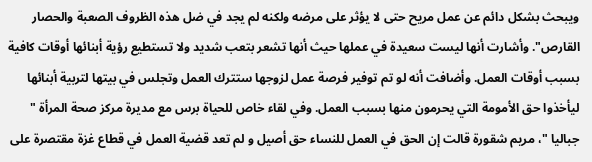ويبحث بشكل دائم عن عمل مريح حتى لا يؤثر على مرضه ولكنه لم يجد في ضل هذه الظروف الصعبة والحصار القارص". وأشارت أنها ليست سعيدة في عملها حيث أنها تشعر بتعب شديد ولا تستطيع رؤية أبنائها أوقات كافية بسبب أوقات العمل. وأضافت أنه لو تم توفير فرصة عمل لزوجها ستترك العمل وتجلس في بيتها لتربية أبنائها ليأخذوا حق الأمومة التي يحرمون منها بسبب العمل. وفي لقاء خاص للحياة برس مع مديرة مركز صحة المرأة " جباليا "، مريم شقورة قالت إن الحق في العمل للنساء حق أصيل و لم تعد قضية العمل في قطاع غزة مقتصرة على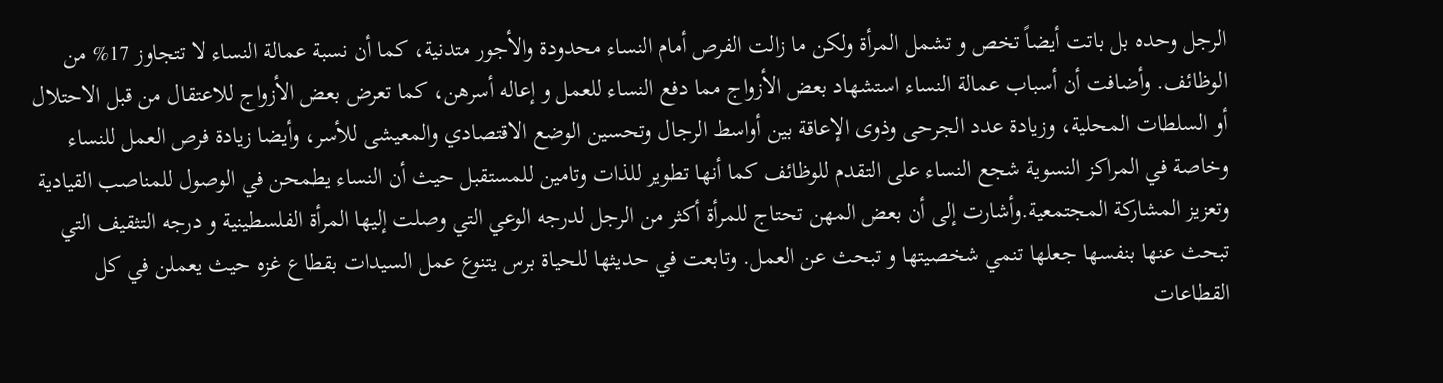الرجل وحده بل باتت أيضاً تخص و تشمل المرأة ولكن ما زالت الفرص أمام النساء محدودة والأجور متدنية، كما أن نسبة عمالة النساء لا تتجاوز 17% من الوظائف. وأضافت أن أسباب عمالة النساء استشهاد بعض الأزواج مما دفع النساء للعمل و إعاله أسرهن، كما تعرض بعض الأزواج للاعتقال من قبل الاحتلال أو السلطات المحلية، وزيادة عدد الجرحى وذوى الإعاقة بين أواسط الرجال وتحسين الوضع الاقتصادي والمعيشى للأسر، وأيضا زيادة فرص العمل للنساء وخاصة في المراكز النسوية شجع النساء على التقدم للوظائف كما أنها تطوير للذات وتامين للمستقبل حيث أن النساء يطمحن في الوصول للمناصب القيادية وتعزيز المشاركة المجتمعية.وأشارت إلى أن بعض المهن تحتاج للمرأة أكثر من الرجل لدرجه الوعي التي وصلت إليها المرأة الفلسطينية و درجه التثقيف التي تبحث عنها بنفسها جعلها تنمي شخصيتها و تبحث عن العمل. وتابعت في حديثها للحياة برس يتنوع عمل السيدات بقطاع غزه حيث يعملن في كل القطاعات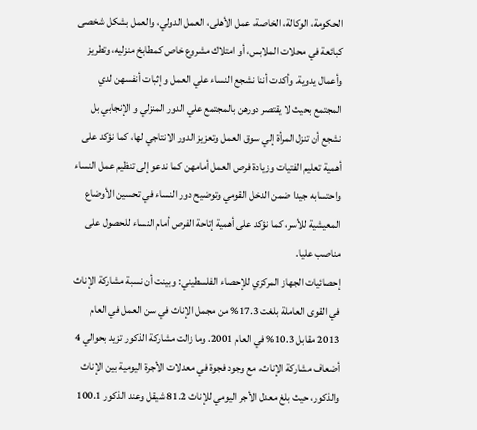الحكومة، الوكالة، الخاصة، عمل الأهلى، العمل الدولي، والعمل بشكل شخصى كبائعة في محلات الملابس، أو امتلاك مشروع خاص كمطابخ منزليه، وتطريز وأعمال يدوية. وأكدت أننا نشجع النساء علي العمل و إثبات أنفسهن لدي المجتمع بحيث لا يقتصر دورهن بالمجتمع علي الدور المنزلي و الإنجابي بل نشجع أن تنزل المرأة إلي سوق العمل وتعزيز الدور الانتاجي لها، كما نؤكد على أهمية تعليم الفتيات وزيادة فرص العمل أمامهن كما ندعو إلى تنظيم عمل النساء واحتسابه جيدا ضمن الدخل القومي وتوضيح دور النساء في تحسين الأوضاع المعيشية للأسر، كما نؤكد على أهمية إتاحة الفرص أمام النساء للحصول على مناصب عليا.
إحصائيات الجهاز المركزي للإحصاء الفلسطيني: وبينت أن نسبة مشاركة الإناث في القوى العاملة بلغت 17.3% من مجمل الإناث في سن العمل في العام 2013 مقابل 10.3% في العام 2001. وما زالت مشاركة الذكور تزيد بحوالي 4 أضعاف مشاركة الإناث، مع وجود فجوة في معدلات الأجرة اليومية بين الإناث والذكور، حيث بلغ معدل الأجر اليومي للإناث 81.2 شيقل وعند الذكور 100.1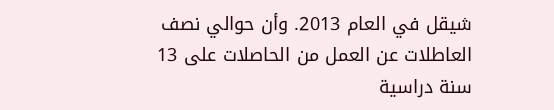شيقل في العام 2013. وأن حوالي نصف العاطلات عن العمل من الحاصلات على 13 سنة دراسية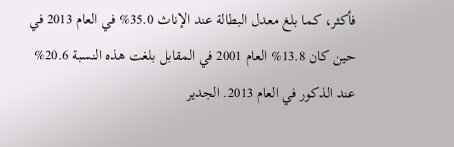فأكثر، كما بلغ معدل البطالة عند الإناث 35.0% في العام 2013 في حين كان 13.8% العام 2001 في المقابل بلغت هذه النسبة 20.6% عند الذكور في العام 2013. الجدير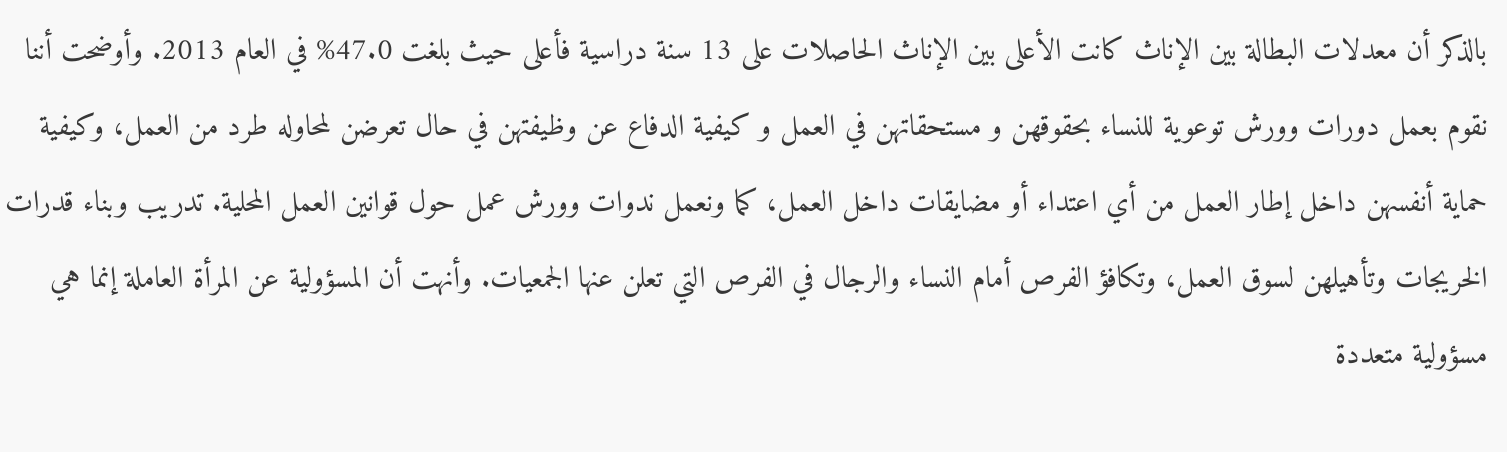بالذكر أن معدلات البطالة بين الإناث كانت الأعلى بين الإناث الحاصلات على 13 سنة دراسية فأعلى حيث بلغت 47.0% في العام 2013. وأوضحت أننا نقوم بعمل دورات وورش توعوية للنساء بحقوقهن و مستحقاتهن في العمل و كيفية الدفاع عن وظيفتهن في حال تعرضن لمحاوله طرد من العمل، وكيفية حماية أنفسهن داخل إطار العمل من أي اعتداء أو مضايقات داخل العمل، كما ونعمل ندوات وورش عمل حول قوانين العمل المحلية. تدريب وبناء قدرات الخريجات وتأهيلهن لسوق العمل، وتكافؤ الفرص أمام النساء والرجال في الفرص التي تعلن عنها الجمعيات. وأنهت أن المسؤولية عن المرأة العاملة إنما هي مسؤولية متعددة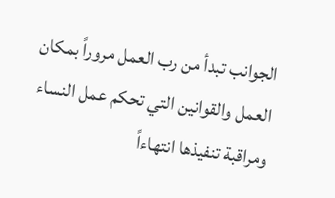الجوانب تبدأ من رب العمل مروراً بمكان العمل والقوانين التي تحكم عمل النساء ومراقبة تنفيذها انتهاءاً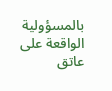بالمسؤولية الواقعة على عاتق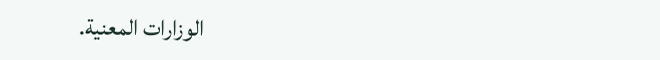الوزارات المعنية.